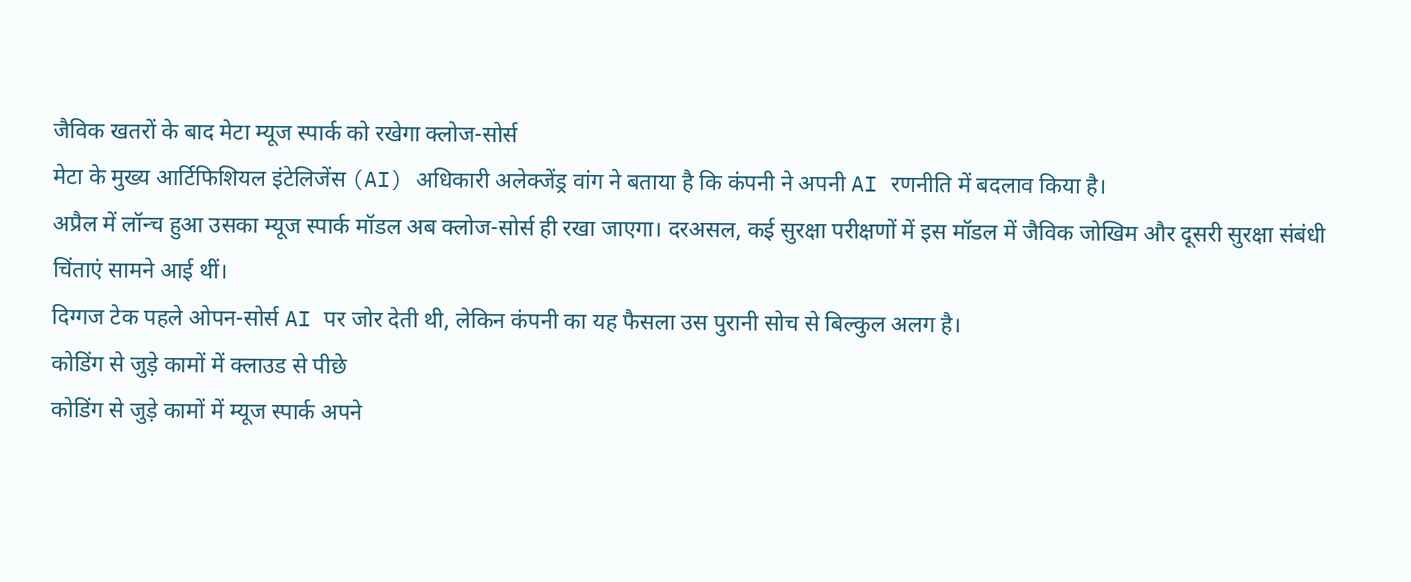जैविक खतरों के बाद मेटा म्यूज स्पार्क को रखेगा क्लोज-सोर्स
मेटा के मुख्य आर्टिफिशियल इंटेलिजेंस (AI) अधिकारी अलेक्जेंड्र वांग ने बताया है कि कंपनी ने अपनी AI रणनीति में बदलाव किया है।
अप्रैल में लॉन्च हुआ उसका म्यूज स्पार्क मॉडल अब क्लोज-सोर्स ही रखा जाएगा। दरअसल, कई सुरक्षा परीक्षणों में इस मॉडल में जैविक जोखिम और दूसरी सुरक्षा संबंधी चिंताएं सामने आई थीं।
दिग्गज टेक पहले ओपन-सोर्स AI पर जोर देती थी, लेकिन कंपनी का यह फैसला उस पुरानी सोच से बिल्कुल अलग है।
कोडिंग से जुड़े कामों में क्लाउड से पीछे
कोडिंग से जुड़े कामों में म्यूज स्पार्क अपने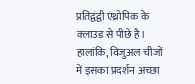प्रतिद्वंद्वी एंथ्रोपिक के क्लाउड से पीछे है। हालांकि, विजुअल चीजों में इसका प्रदर्शन अच्छा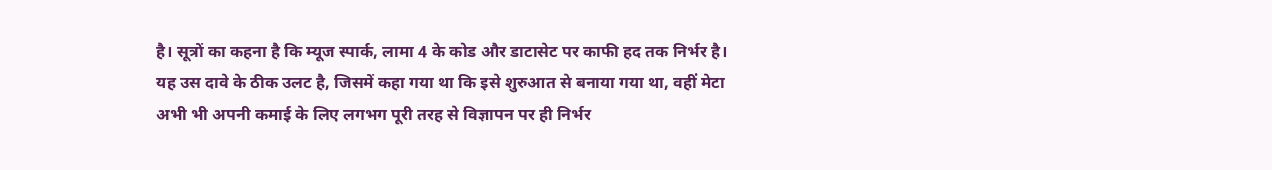है। सूत्रों का कहना है कि म्यूज स्पार्क, लामा 4 के कोड और डाटासेट पर काफी हद तक निर्भर है।
यह उस दावे के ठीक उलट है, जिसमें कहा गया था कि इसे शुरुआत से बनाया गया था, वहीं मेटा अभी भी अपनी कमाई के लिए लगभग पूरी तरह से विज्ञापन पर ही निर्भर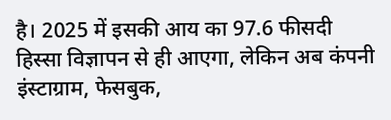है। 2025 में इसकी आय का 97.6 फीसदी हिस्सा विज्ञापन से ही आएगा, लेकिन अब कंपनी इंस्टाग्राम, फेसबुक,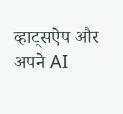व्हाट्सऐप और अपने AI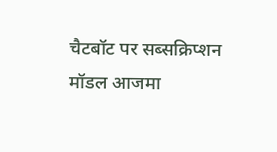चैटबॉट पर सब्सक्रिप्शन मॉडल आजमा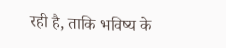रही है, ताकि भविष्य के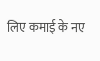लिए कमाई के नए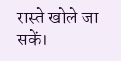रास्ते खोले जा सकें।